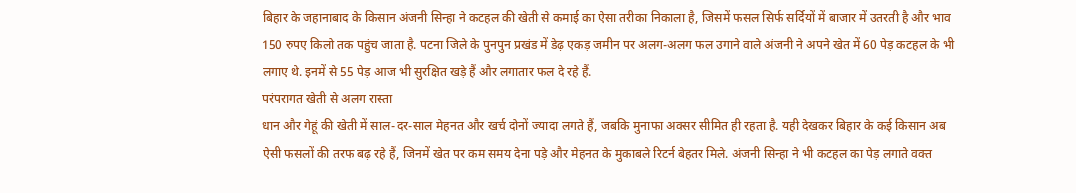बिहार के जहानाबाद के किसान अंजनी सिन्हा ने कटहल की खेती से कमाई का ऐसा तरीका निकाला है, जिसमें फसल सिर्फ सर्दियों में बाजार में उतरती है और भाव 150 रुपए किलो तक पहुंच जाता है. पटना जिले के पुनपुन प्रखंड में डेढ़ एकड़ जमीन पर अलग-अलग फल उगाने वाले अंजनी ने अपने खेत में 60 पेड़ कटहल के भी लगाए थे. इनमें से 55 पेड़ आज भी सुरक्षित खड़े हैं और लगातार फल दे रहे हैं.
परंपरागत खेती से अलग रास्ता
धान और गेहूं की खेती में साल-दर-साल मेहनत और खर्च दोनों ज्यादा लगते हैं, जबकि मुनाफा अक्सर सीमित ही रहता है. यही देखकर बिहार के कई किसान अब ऐसी फसलों की तरफ बढ़ रहे हैं, जिनमें खेत पर कम समय देना पड़े और मेहनत के मुकाबले रिटर्न बेहतर मिले. अंजनी सिन्हा ने भी कटहल का पेड़ लगाते वक्त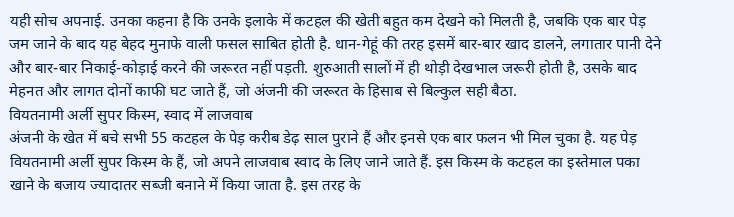यही सोच अपनाई. उनका कहना है कि उनके इलाके में कटहल की खेती बहुत कम देखने को मिलती है, जबकि एक बार पेड़ जम जाने के बाद यह बेहद मुनाफे वाली फसल साबित होती है. धान-गेहूं की तरह इसमें बार-बार खाद डालने, लगातार पानी देने और बार-बार निकाई-कोड़ाई करने की जरूरत नहीं पड़ती. शुरुआती सालों में ही थोड़ी देखभाल जरूरी होती है, उसके बाद मेहनत और लागत दोनों काफी घट जाते हैं, जो अंजनी की जरूरत के हिसाब से बिल्कुल सही बैठा.
वियतनामी अर्ली सुपर किस्म, स्वाद में लाजवाब
अंजनी के खेत में बचे सभी 55 कटहल के पेड़ करीब डेढ़ साल पुराने हैं और इनसे एक बार फलन भी मिल चुका है. यह पेड़ वियतनामी अर्ली सुपर किस्म के हैं, जो अपने लाजवाब स्वाद के लिए जाने जाते हैं. इस किस्म के कटहल का इस्तेमाल पका खाने के बजाय ज्यादातर सब्जी बनाने में किया जाता है. इस तरह के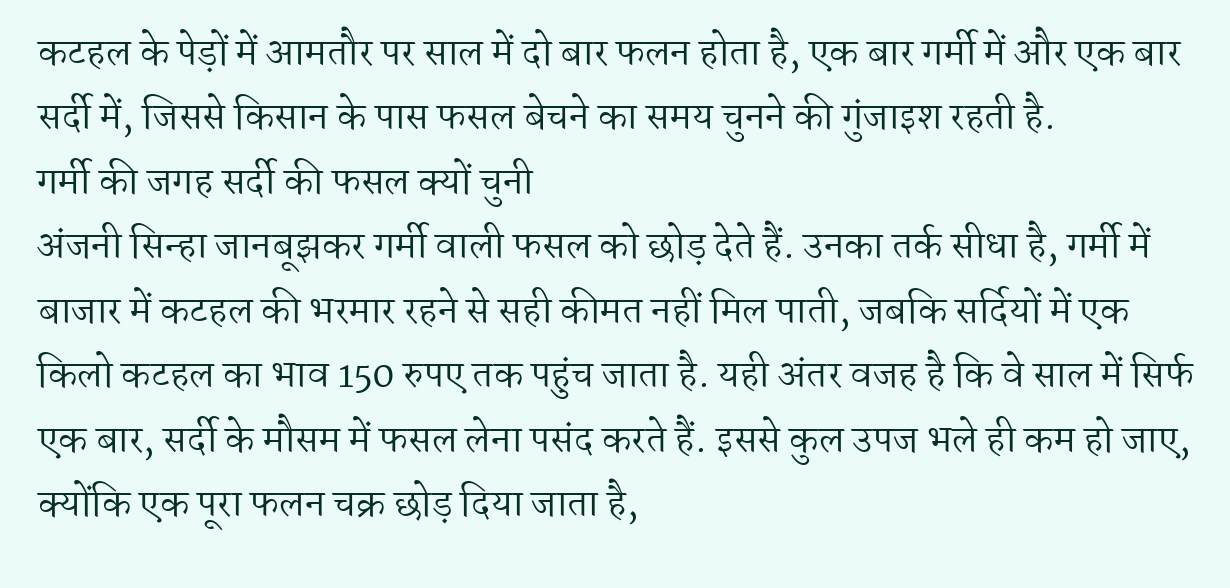कटहल के पेड़ों में आमतौर पर साल में दो बार फलन होता है, एक बार गर्मी में और एक बार सर्दी में, जिससे किसान के पास फसल बेचने का समय चुनने की गुंजाइश रहती है.
गर्मी की जगह सर्दी की फसल क्यों चुनी
अंजनी सिन्हा जानबूझकर गर्मी वाली फसल को छोड़ देते हैं. उनका तर्क सीधा है, गर्मी में बाजार में कटहल की भरमार रहने से सही कीमत नहीं मिल पाती, जबकि सर्दियों में एक किलो कटहल का भाव 150 रुपए तक पहुंच जाता है. यही अंतर वजह है कि वे साल में सिर्फ एक बार, सर्दी के मौसम में फसल लेना पसंद करते हैं. इससे कुल उपज भले ही कम हो जाए, क्योंकि एक पूरा फलन चक्र छोड़ दिया जाता है,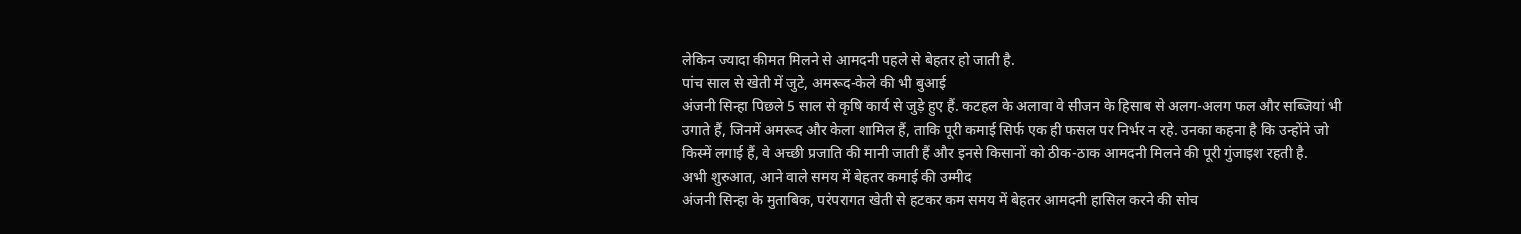लेकिन ज्यादा कीमत मिलने से आमदनी पहले से बेहतर हो जाती है.
पांच साल से खेती में जुटे, अमरूद-केले की भी बुआई
अंजनी सिन्हा पिछले 5 साल से कृषि कार्य से जुड़े हुए हैं. कटहल के अलावा वे सीजन के हिसाब से अलग-अलग फल और सब्जियां भी उगाते हैं, जिनमें अमरूद और केला शामिल हैं, ताकि पूरी कमाई सिर्फ एक ही फसल पर निर्भर न रहे. उनका कहना है कि उन्होंने जो किस्में लगाई हैं, वे अच्छी प्रजाति की मानी जाती हैं और इनसे किसानों को ठीक-ठाक आमदनी मिलने की पूरी गुंजाइश रहती है.
अभी शुरुआत, आने वाले समय में बेहतर कमाई की उम्मीद
अंजनी सिन्हा के मुताबिक, परंपरागत खेती से हटकर कम समय में बेहतर आमदनी हासिल करने की सोच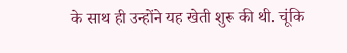के साथ ही उन्होंने यह खेती शुरू की थी. चूंकि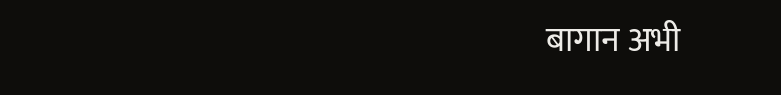बागान अभी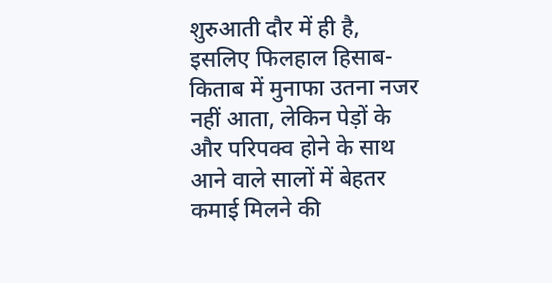शुरुआती दौर में ही है, इसलिए फिलहाल हिसाब-किताब में मुनाफा उतना नजर नहीं आता, लेकिन पेड़ों के और परिपक्व होने के साथ आने वाले सालों में बेहतर कमाई मिलने की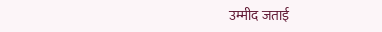उम्मीद जताई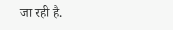जा रही है.